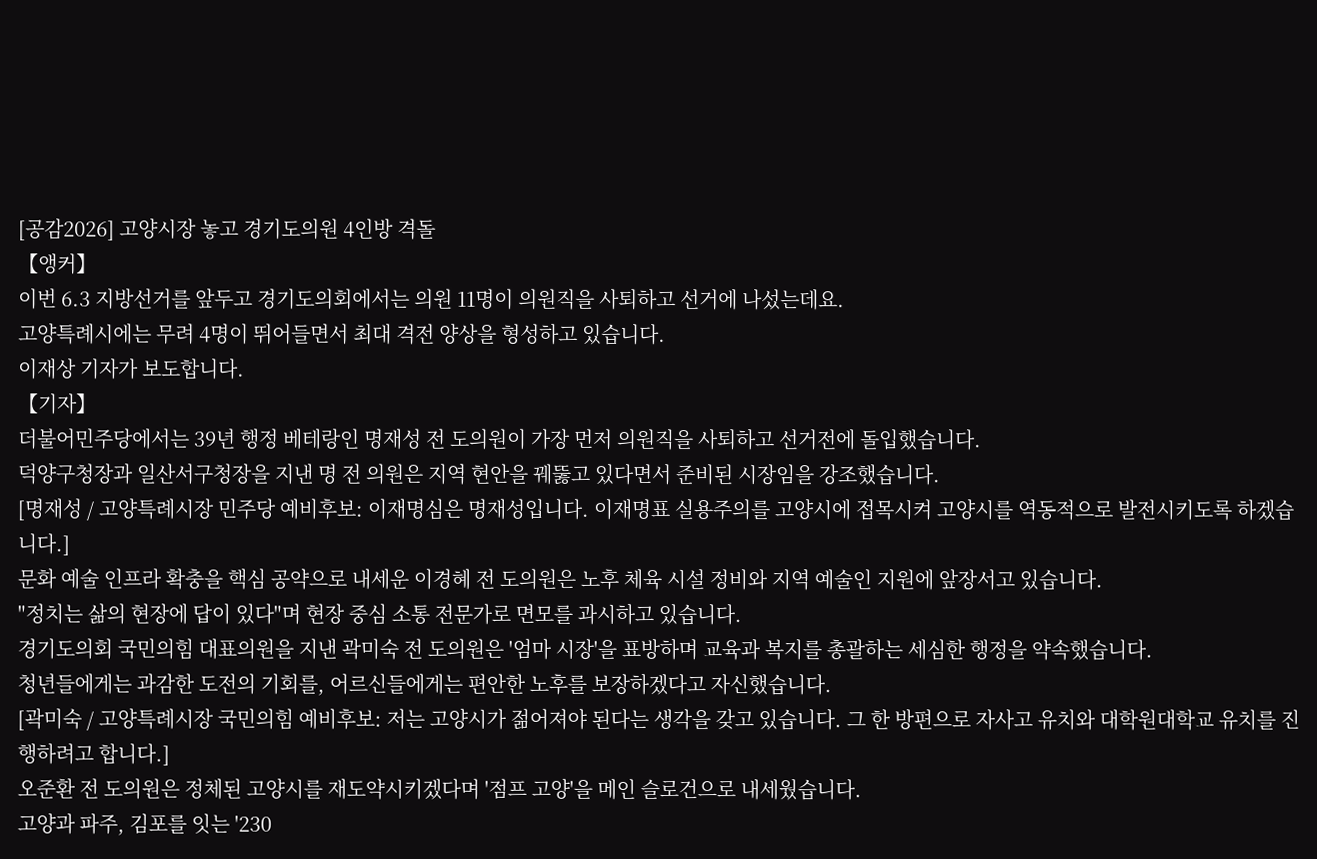[공감2026] 고양시장 놓고 경기도의원 4인방 격돌
【앵커】
이번 6.3 지방선거를 앞두고 경기도의회에서는 의원 11명이 의원직을 사퇴하고 선거에 나섰는데요.
고양특례시에는 무려 4명이 뛰어들면서 최대 격전 양상을 형성하고 있습니다.
이재상 기자가 보도합니다.
【기자】
더불어민주당에서는 39년 행정 베테랑인 명재성 전 도의원이 가장 먼저 의원직을 사퇴하고 선거전에 돌입했습니다.
덕양구청장과 일산서구청장을 지낸 명 전 의원은 지역 현안을 꿰뚫고 있다면서 준비된 시장임을 강조했습니다.
[명재성 / 고양특례시장 민주당 예비후보: 이재명심은 명재성입니다. 이재명표 실용주의를 고양시에 접목시켜 고양시를 역동적으로 발전시키도록 하겠습니다.]
문화 예술 인프라 확충을 핵심 공약으로 내세운 이경혜 전 도의원은 노후 체육 시설 정비와 지역 예술인 지원에 앞장서고 있습니다.
"정치는 삶의 현장에 답이 있다"며 현장 중심 소통 전문가로 면모를 과시하고 있습니다.
경기도의회 국민의힘 대표의원을 지낸 곽미숙 전 도의원은 '엄마 시장'을 표방하며 교육과 복지를 총괄하는 세심한 행정을 약속했습니다.
청년들에게는 과감한 도전의 기회를, 어르신들에게는 편안한 노후를 보장하겠다고 자신했습니다.
[곽미숙 / 고양특례시장 국민의힘 예비후보: 저는 고양시가 젊어져야 된다는 생각을 갖고 있습니다. 그 한 방편으로 자사고 유치와 대학원대학교 유치를 진행하려고 합니다.]
오준환 전 도의원은 정체된 고양시를 재도약시키겠다며 '점프 고양'을 메인 슬로건으로 내세웠습니다.
고양과 파주, 김포를 잇는 '230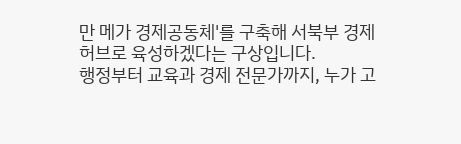만 메가 경제공동체'를 구축해 서북부 경제 허브로 육성하겠다는 구상입니다.
행정부터 교육과 경제 전문가까지, 누가 고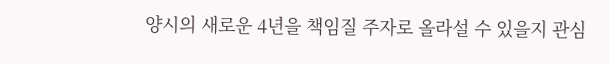양시의 새로운 4년을 책임질 주자로 올라설 수 있을지 관심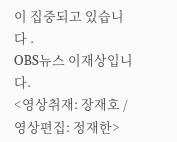이 집중되고 있습니다 .
OBS뉴스 이재상입니다.
<영상취재: 장재호 / 영상편집: 정재한>